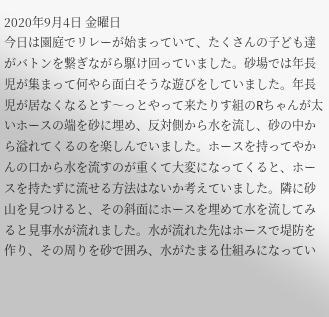2020年9月4日 金曜日
今日は園庭でリレーが始まっていて、たくさんの子ども達がバトンを繋ぎながら駆け回っていました。砂場では年長児が集まって何やら面白そうな遊びをしていました。年長児が居なくなるとす〜っとやって来たりす組のRちゃんが太いホースの端を砂に埋め、反対側から水を流し、砂の中から溢れてくるのを楽しんでいました。ホースを持ってやかんの口から水を流すのが重くて大変になってくると、ホースを持たずに流せる方法はないか考えていました。隣に砂山を見つけると、その斜面にホースを埋めて水を流してみると見事水が流れました。水が流れた先はホースで堤防を作り、その周りを砂で囲み、水がたまる仕組みになってい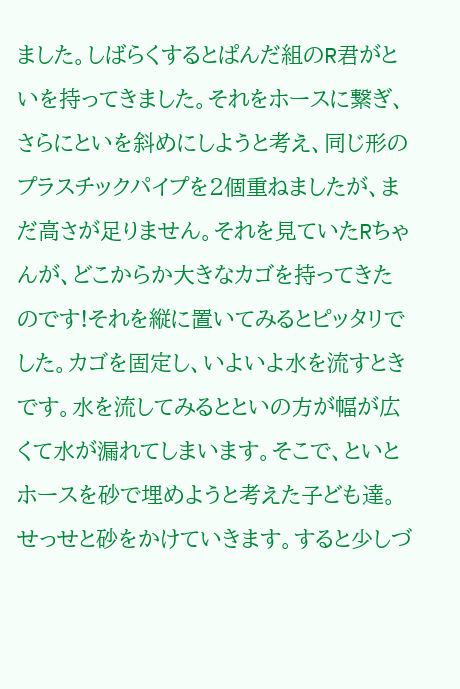ました。しばらくするとぱんだ組のR君がといを持ってきました。それをホースに繋ぎ、さらにといを斜めにしようと考え、同じ形のプラスチックパイプを2個重ねましたが、まだ高さが足りません。それを見ていたRちゃんが、どこからか大きなカゴを持ってきたのです!それを縦に置いてみるとピッタリでした。カゴを固定し、いよいよ水を流すときです。水を流してみるとといの方が幅が広くて水が漏れてしまいます。そこで、といとホースを砂で埋めようと考えた子ども達。せっせと砂をかけていきます。すると少しづ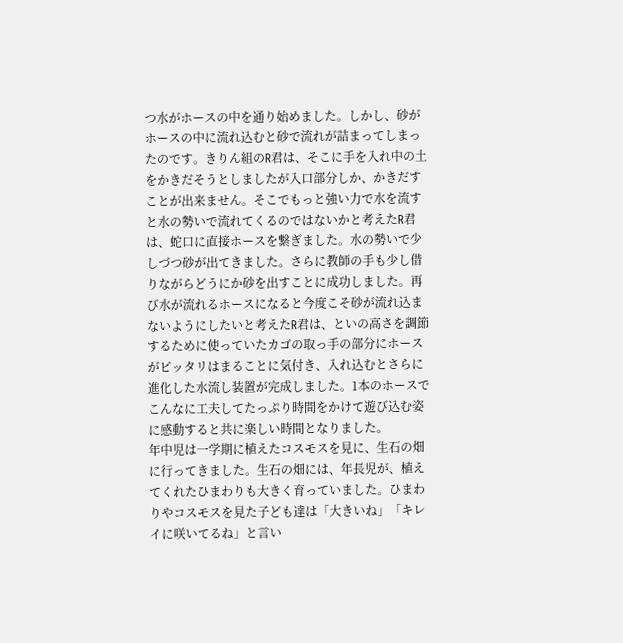つ水がホースの中を通り始めました。しかし、砂がホースの中に流れ込むと砂で流れが詰まってしまったのです。きりん組のR君は、そこに手を入れ中の土をかきだそうとしましたが入口部分しか、かきだすことが出来ません。そこでもっと強い力で水を流すと水の勢いで流れてくるのではないかと考えたR君は、蛇口に直接ホースを繋ぎました。水の勢いで少しづつ砂が出てきました。さらに教師の手も少し借りながらどうにか砂を出すことに成功しました。再び水が流れるホースになると今度こそ砂が流れ込まないようにしたいと考えたR君は、といの高さを調節するために使っていたカゴの取っ手の部分にホースがピッタリはまることに気付き、入れ込むとさらに進化した水流し装置が完成しました。1本のホースでこんなに工夫してたっぷり時間をかけて遊び込む姿に感動すると共に楽しい時間となりました。
年中児は一学期に植えたコスモスを見に、生石の畑に行ってきました。生石の畑には、年長児が、植えてくれたひまわりも大きく育っていました。ひまわりやコスモスを見た子ども達は「大きいね」「キレイに咲いてるね」と言い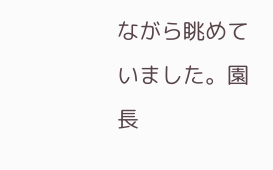ながら眺めていました。園長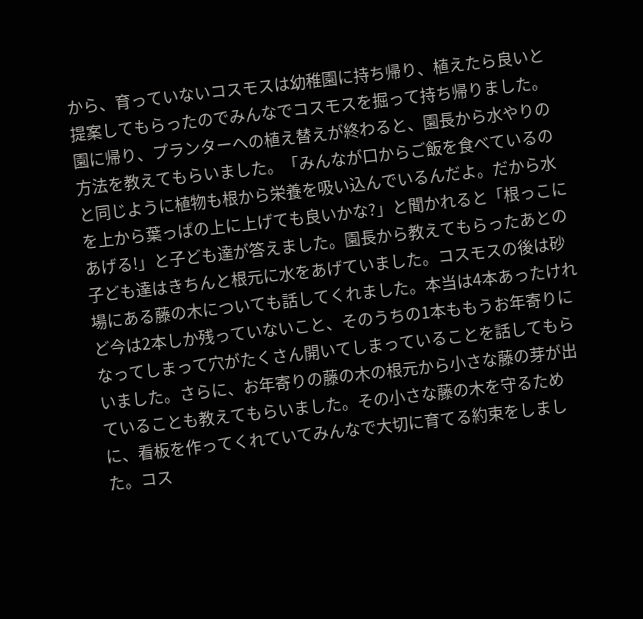から、育っていないコスモスは幼稚園に持ち帰り、植えたら良いと提案してもらったのでみんなでコスモスを掘って持ち帰りました。園に帰り、プランターへの植え替えが終わると、園長から水やりの方法を教えてもらいました。「みんなが口からご飯を食べているのと同じように植物も根から栄養を吸い込んでいるんだよ。だから水を上から葉っぱの上に上げても良いかな?」と聞かれると「根っこにあげる!」と子ども達が答えました。園長から教えてもらったあとの子ども達はきちんと根元に水をあげていました。コスモスの後は砂場にある藤の木についても話してくれました。本当は4本あったけれど今は2本しか残っていないこと、そのうちの1本ももうお年寄りになってしまって穴がたくさん開いてしまっていることを話してもらいました。さらに、お年寄りの藤の木の根元から小さな藤の芽が出ていることも教えてもらいました。その小さな藤の木を守るために、看板を作ってくれていてみんなで大切に育てる約束をしました。コス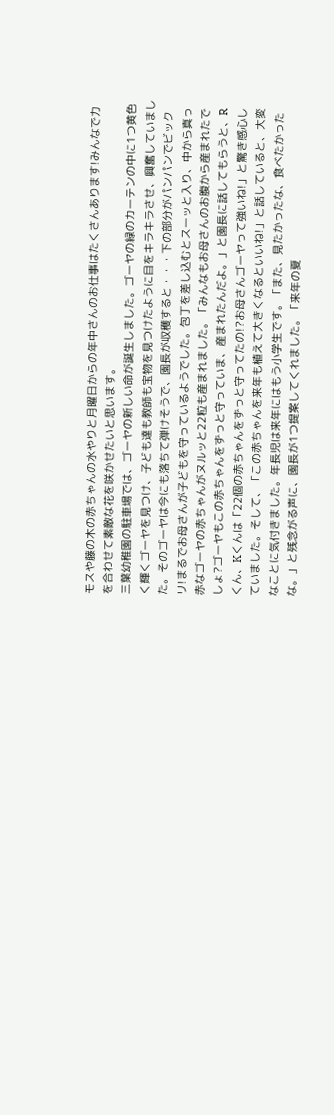モスや藤の木の赤ちゃんの水やりと月曜日からの年中さんのお仕事はたくさんあります!みんなで力を合わせて素敵な花を咲かせたいと思います。
三葉幼稚園の駐車場では、ゴーヤの新しい命が誕生しました。ゴーヤの緑のカーテンの中に1つ黄色く輝くゴーヤを見つけ、子ども達も教師も宝物を見つけたように目をキラキラさせ、興奮していました。そのゴーヤは今にも落ちて弾けそうで、園長が収穫すると・・・下の部分がパンパンでビックリ!まるでお母さんが子どもを守っているようでした。包丁を差し込むとスーッと入り、中から真っ赤なゴーヤの赤ちゃんがヌルッと22粒も産まれました。「みんなもお母さんのお腹から産まれたでしょ?ゴーヤもこの赤ちゃんをずっと守っていま、産まれたんだよ。」と園長に話してもらうと、Rくん、Kくんは「22個の赤ちゃんをずっと守ってたの!?お母さんゴーヤって強いね!」と驚き感心していました。そして、「この赤ちゃんを来年も植えて大きくなるといいね!」と話していると、大変なことに気付きました。年長児は来年にはもう小学生です。「また、見たかったな、食べたかったな。」と残念がる声に、園長が1つ提案してくれました。「来年の夏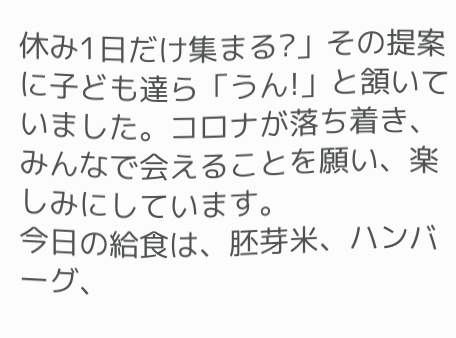休み1日だけ集まる?」その提案に子ども達ら「うん!」と頷いていました。コロナが落ち着き、みんなで会えることを願い、楽しみにしています。
今日の給食は、胚芽米、ハンバーグ、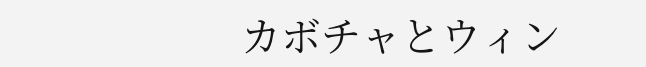カボチャとウィン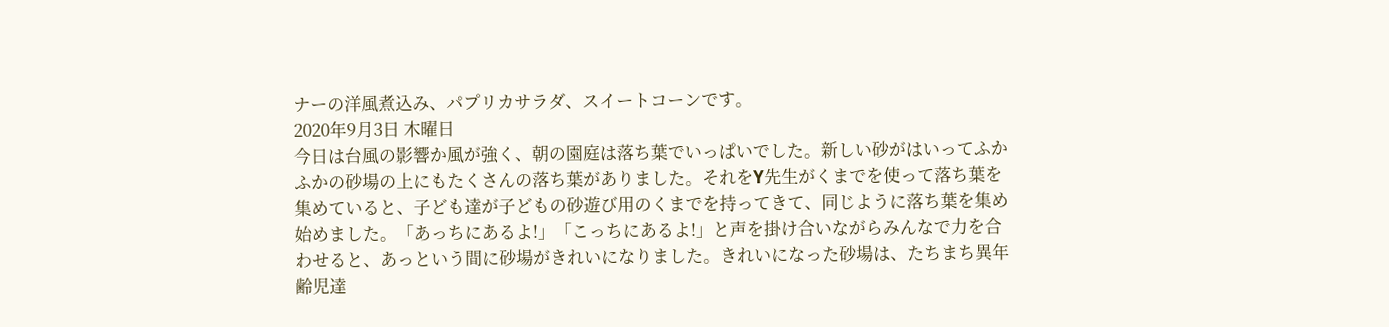ナーの洋風煮込み、パプリカサラダ、スイートコーンです。
2020年9月3日 木曜日
今日は台風の影響か風が強く、朝の園庭は落ち葉でいっぱいでした。新しい砂がはいってふかふかの砂場の上にもたくさんの落ち葉がありました。それをY先生がくまでを使って落ち葉を集めていると、子ども達が子どもの砂遊び用のくまでを持ってきて、同じように落ち葉を集め始めました。「あっちにあるよ!」「こっちにあるよ!」と声を掛け合いながらみんなで力を合わせると、あっという間に砂場がきれいになりました。きれいになった砂場は、たちまち異年齢児達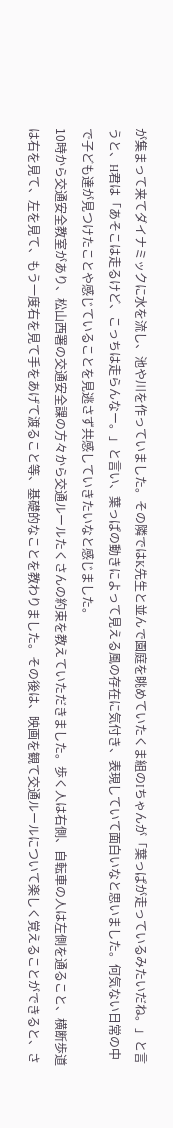が集まって来てダイナミックに水を流し、池や川を作っていました。その隣ではK先生と並んで園庭を眺めていたくま組のIちゃんが「葉っぱが走っているみたいだね。」と言うと、H君は「あそこは走るけど、こっちは走らんなー。」と言い、葉っぱの動きによって見える風の存在に気付き、表現していて面白いなと思いました。何気ない日常の中で子ども達が見つけたことや感じていることを見逃さず共感していきたいなと感じました。
10時から交通安全教室があり、松山西署の交通安全課の方々から交通ルールたくさんの約束を教えていただきました。歩く人は右側、自転車の人は左側を通ること、横断歩道は右を見て、左を見て、もう一度右を見て手をあげて渡ること等、基礎的なことを教わりました。その後は、映画を観て交通ルールについて楽しく覚えることができると、さ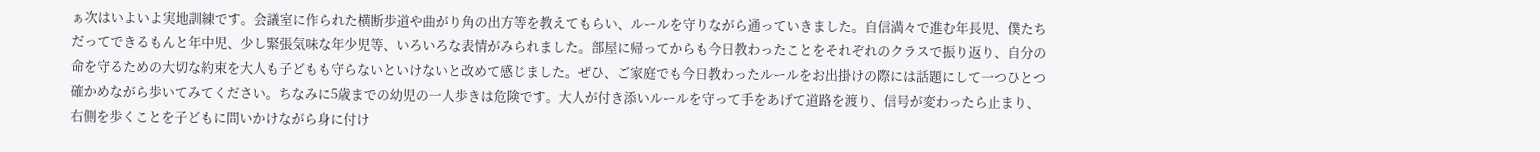ぁ次はいよいよ実地訓練です。会議室に作られた横断歩道や曲がり角の出方等を教えてもらい、ルールを守りながら通っていきました。自信満々で進む年長児、僕たちだってできるもんと年中児、少し緊張気味な年少児等、いろいろな表情がみられました。部屋に帰ってからも今日教わったことをそれぞれのクラスで振り返り、自分の命を守るための大切な約束を大人も子どもも守らないといけないと改めて感じました。ぜひ、ご家庭でも今日教わったルールをお出掛けの際には話題にして一つひとつ確かめながら歩いてみてください。ちなみに5歳までの幼児の一人歩きは危険です。大人が付き添いルールを守って手をあげて道路を渡り、信号が変わったら止まり、右側を歩くことを子どもに問いかけながら身に付け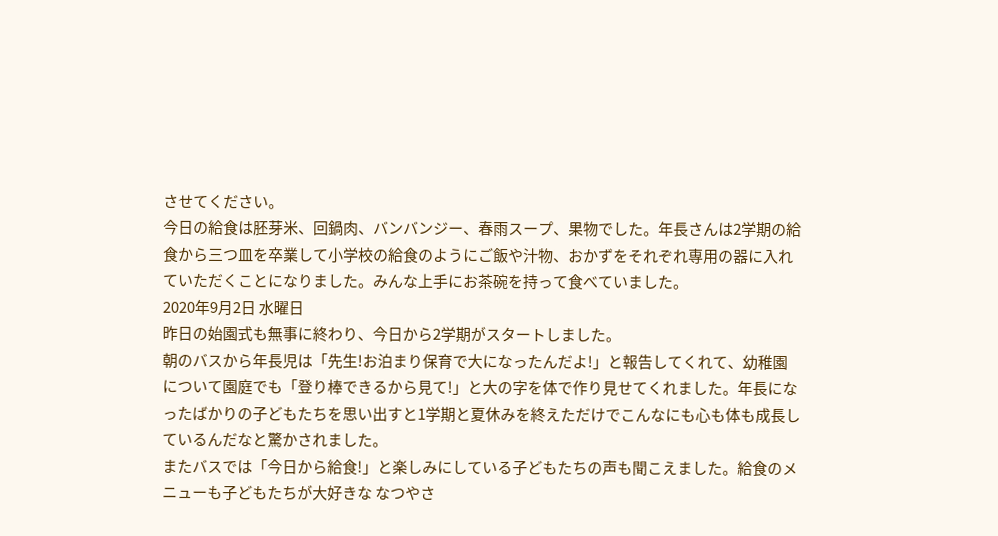させてください。
今日の給食は胚芽米、回鍋肉、バンバンジー、春雨スープ、果物でした。年長さんは2学期の給食から三つ皿を卒業して小学校の給食のようにご飯や汁物、おかずをそれぞれ専用の器に入れていただくことになりました。みんな上手にお茶碗を持って食べていました。
2020年9月2日 水曜日
昨日の始園式も無事に終わり、今日から2学期がスタートしました。
朝のバスから年長児は「先生!お泊まり保育で大になったんだよ!」と報告してくれて、幼稚園について園庭でも「登り棒できるから見て!」と大の字を体で作り見せてくれました。年長になったばかりの子どもたちを思い出すと1学期と夏休みを終えただけでこんなにも心も体も成長しているんだなと驚かされました。
またバスでは「今日から給食!」と楽しみにしている子どもたちの声も聞こえました。給食のメニューも子どもたちが大好きな なつやさ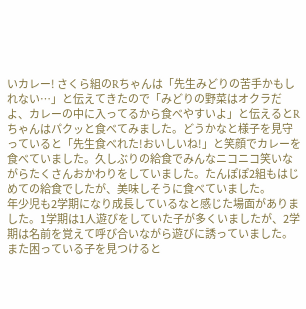いカレー! さくら組のRちゃんは「先生みどりの苦手かもしれない…」と伝えてきたので「みどりの野菜はオクラだよ、カレーの中に入ってるから食べやすいよ」と伝えるとRちゃんはパクッと食べてみました。どうかなと様子を見守っていると「先生食べれた!おいしいね!」と笑顔でカレーを食べていました。久しぶりの給食でみんなニコニコ笑いながらたくさんおかわりをしていました。たんぽぽ2組もはじめての給食でしたが、美味しそうに食べていました。
年少児も2学期になり成長しているなと感じた場面がありました。1学期は1人遊びをしていた子が多くいましたが、2学期は名前を覚えて呼び合いながら遊びに誘っていました。また困っている子を見つけると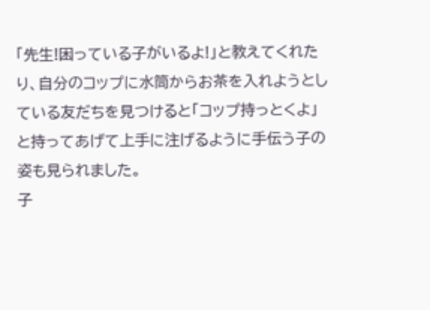「先生!困っている子がいるよ!」と教えてくれたり、自分のコップに水筒からお茶を入れようとしている友だちを見つけると「コップ持っとくよ」と持ってあげて上手に注げるように手伝う子の姿も見られました。
子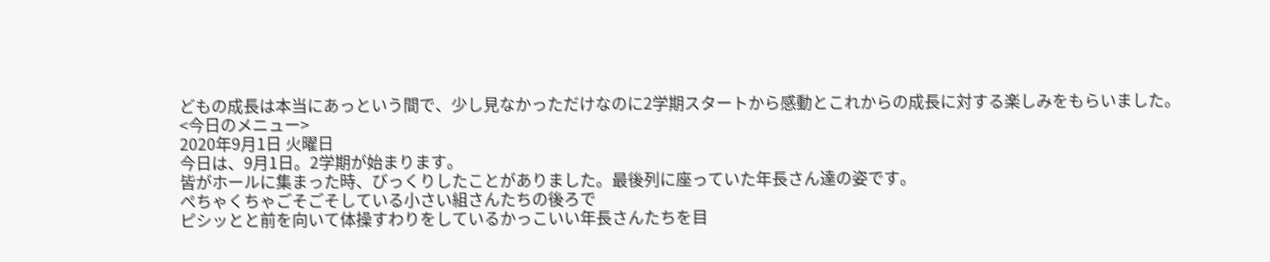どもの成長は本当にあっという間で、少し見なかっただけなのに2学期スタートから感動とこれからの成長に対する楽しみをもらいました。
<今日のメニュー>
2020年9月1日 火曜日
今日は、9月1日。2学期が始まります。
皆がホールに集まった時、びっくりしたことがありました。最後列に座っていた年長さん達の姿です。
ぺちゃくちゃごそごそしている小さい組さんたちの後ろで
ピシッとと前を向いて体操すわりをしているかっこいい年長さんたちを目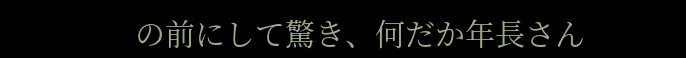の前にして驚き、何だか年長さん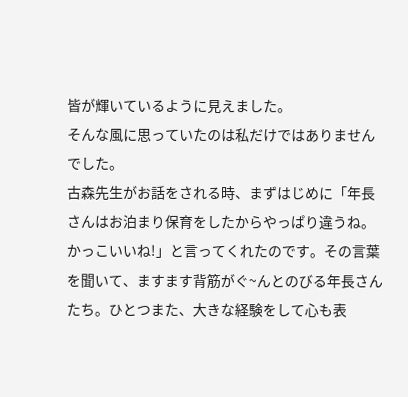皆が輝いているように見えました。
そんな風に思っていたのは私だけではありませんでした。
古森先生がお話をされる時、まずはじめに「年長さんはお泊まり保育をしたからやっぱり違うね。かっこいいね!」と言ってくれたのです。その言葉を聞いて、ますます背筋がぐ~んとのびる年長さんたち。ひとつまた、大きな経験をして心も表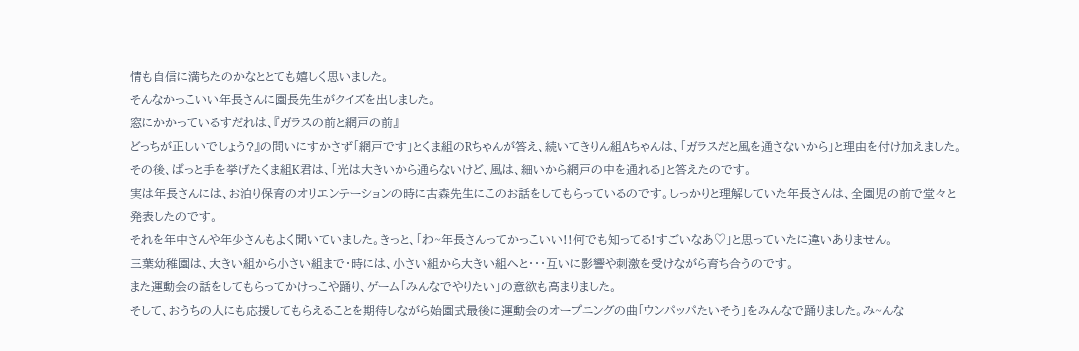情も自信に満ちたのかなととても嬉しく思いました。
そんなかっこいい年長さんに園長先生がクイズを出しました。
窓にかかっているすだれは、『ガラスの前と網戸の前』
どっちが正しいでしょう?』の問いにすかさず「網戸です」とくま組のRちゃんが答え、続いてきりん組Aちゃんは、「ガラスだと風を通さないから」と理由を付け加えました。その後、ぱっと手を挙げたくま組K君は、「光は大きいから通らないけど、風は、細いから網戸の中を通れる」と答えたのです。
実は年長さんには、お泊り保育のオリエンテーションの時に古森先生にこのお話をしてもらっているのです。しっかりと理解していた年長さんは、全園児の前で堂々と発表したのです。
それを年中さんや年少さんもよく聞いていました。きっと、「わ~年長さんってかっこいい!!何でも知ってる!すごいなあ♡」と思っていたに違いありません。
三葉幼稚園は、大きい組から小さい組まで・時には、小さい組から大きい組へと・・・互いに影響や刺激を受けながら育ち合うのです。
また運動会の話をしてもらってかけっこや踊り、ゲーム「みんなでやりたい」の意欲も高まりました。
そして、おうちの人にも応援してもらえることを期待しながら始園式最後に運動会のオープニングの曲「ウンパッパたいそう」をみんなで踊りました。み~んな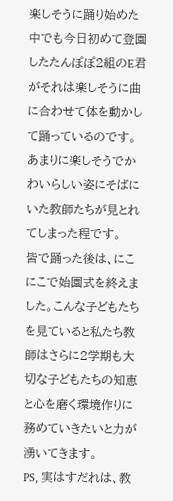楽しそうに踊り始めた中でも今日初めて登園したたんぽぽ2組のE君がそれは楽しそうに曲に合わせて体を動かして踊っているのです。あまりに楽しそうでかわいらしい姿にそばにいた教師たちが見とれてしまった程です。
皆で踊った後は、にこにこで始園式を終えました。こんな子どもたちを見ていると私たち教師はさらに2学期も大切な子どもたちの知恵と心を磨く環境作りに務めていきたいと力が湧いてきます。
PS, 実はすだれは、教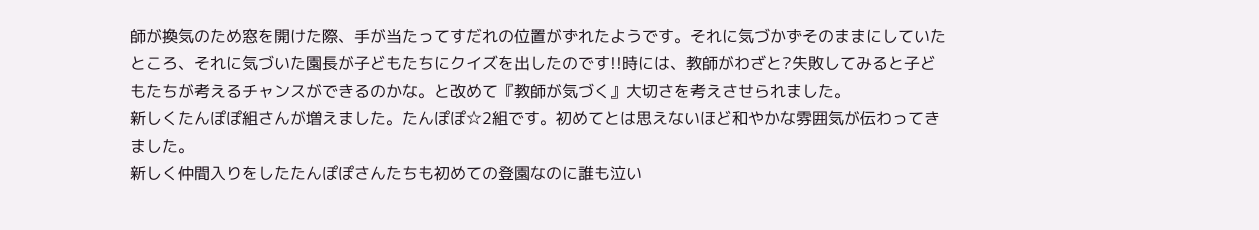師が換気のため窓を開けた際、手が当たってすだれの位置がずれたようです。それに気づかずそのままにしていたところ、それに気づいた園長が子どもたちにクイズを出したのです!!時には、教師がわざと?失敗してみると子どもたちが考えるチャンスができるのかな。と改めて『教師が気づく』大切さを考えさせられました。
新しくたんぽぽ組さんが増えました。たんぽぽ☆2組です。初めてとは思えないほど和やかな雰囲気が伝わってきました。
新しく仲間入りをしたたんぽぽさんたちも初めての登園なのに誰も泣い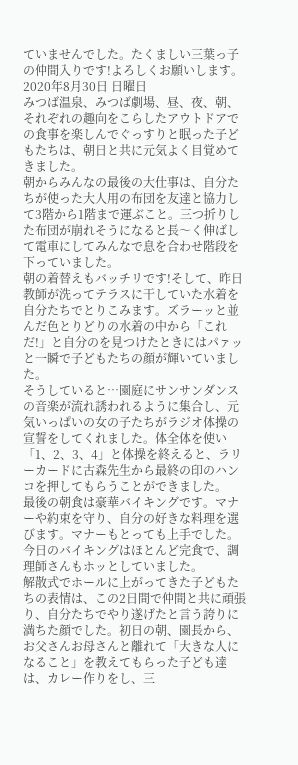ていませんでした。たくましい三葉っ子の仲間入りです!よろしくお願いします。
2020年8月30日 日曜日
みつば温泉、みつば劇場、昼、夜、朝、それぞれの趣向をこらしたアウトドアでの食事を楽しんでぐっすりと眠った子どもたちは、朝日と共に元気よく目覚めてきました。
朝からみんなの最後の大仕事は、自分たちが使った大人用の布団を友達と協力して3階から1階まで運ぶこと。三つ折りした布団が崩れそうになると長〜く伸ばして電車にしてみんなで息を合わせ階段を下っていました。
朝の着替えもバッチリです!そして、昨日教師が洗ってテラスに干していた水着を自分たちでとりこみます。ズラーッと並んだ色とりどりの水着の中から「これだ!」と自分のを見つけたときにはパァッと一瞬で子どもたちの顔が輝いていました。
そうしていると…園庭にサンサンダンスの音楽が流れ誘われるように集合し、元気いっぱいの女の子たちがラジオ体操の宣誓をしてくれました。体全体を使い「1、2、3、4」と体操を終えると、ラリーカードに古森先生から最終の印のハンコを押してもらうことができました。
最後の朝食は豪華バイキングです。マナーや約束を守り、自分の好きな料理を選びます。マナーもとっても上手でした。今日のバイキングはほとんど完食で、調理師さんもホッとしていました。
解散式でホールに上がってきた子どもたちの表情は、この2日間で仲間と共に頑張り、自分たちでやり遂げたと言う誇りに満ちた顔でした。初日の朝、園長から、お父さんお母さんと離れて「大きな人になること」を教えてもらった子ども達は、カレー作りをし、三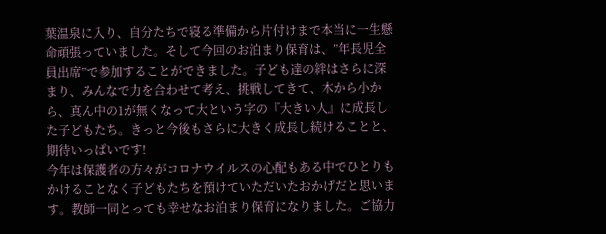葉温泉に入り、自分たちで寝る準備から片付けまで本当に一生懸命頑張っていました。そして今回のお泊まり保育は、”年長児全員出席”で参加することができました。子ども達の絆はさらに深まり、みんなで力を合わせて考え、挑戦してきて、木から小から、真ん中の1が無くなって大という字の『大きい人』に成長した子どもたち。きっと今後もさらに大きく成長し続けることと、期待いっぱいです!
今年は保護者の方々がコロナウイルスの心配もある中でひとりもかけることなく子どもたちを預けていただいたおかげだと思います。教師一同とっても幸せなお泊まり保育になりました。ご協力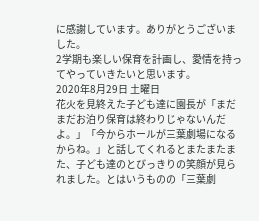に感謝しています。ありがとうございました。
2学期も楽しい保育を計画し、愛情を持ってやっていきたいと思います。
2020年8月29日 土曜日
花火を見終えた子ども達に園長が「まだまだお泊り保育は終わりじゃないんだよ。」「今からホールが三葉劇場になるからね。」と話してくれるとまたまたまた、子ども達のとびっきりの笑顔が見られました。とはいうものの「三葉劇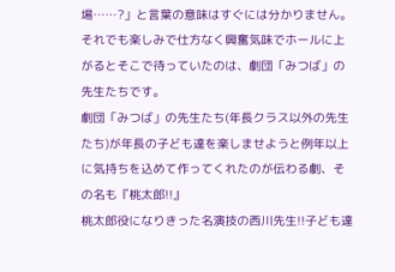場……?」と言葉の意味はすぐには分かりません。それでも楽しみで仕方なく興奮気味でホールに上がるとそこで待っていたのは、劇団「みつば」の先生たちです。
劇団「みつば」の先生たち(年長クラス以外の先生たち)が年長の子ども達を楽しませようと例年以上に気持ちを込めて作ってくれたのが伝わる劇、その名も『桃太郎!!』
桃太郎役になりきった名演技の西川先生!!子ども達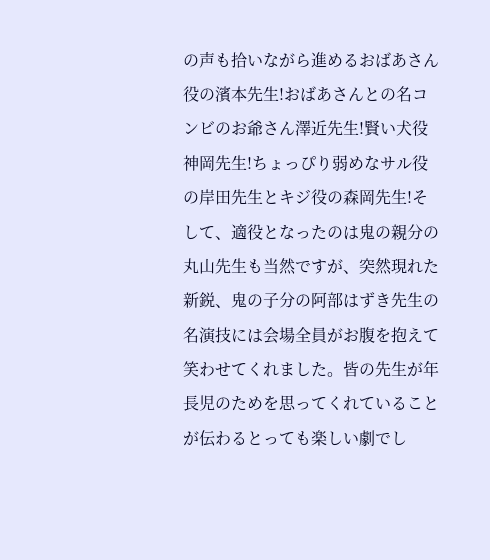の声も拾いながら進めるおばあさん役の濱本先生!おばあさんとの名コンビのお爺さん澤近先生!賢い犬役神岡先生!ちょっぴり弱めなサル役の岸田先生とキジ役の森岡先生!そして、適役となったのは鬼の親分の丸山先生も当然ですが、突然現れた新鋭、鬼の子分の阿部はずき先生の名演技には会場全員がお腹を抱えて笑わせてくれました。皆の先生が年長児のためを思ってくれていることが伝わるとっても楽しい劇でし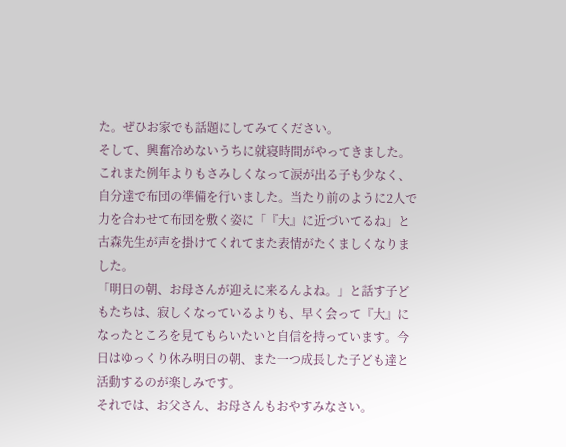た。ぜひお家でも話題にしてみてください。
そして、興奮冷めないうちに就寝時間がやってきました。これまた例年よりもさみしくなって涙が出る子も少なく、自分達で布団の準備を行いました。当たり前のように2人で力を合わせて布団を敷く姿に「『大』に近づいてるね」と古森先生が声を掛けてくれてまた表情がたくましくなりました。
「明日の朝、お母さんが迎えに来るんよね。」と話す子どもたちは、寂しくなっているよりも、早く会って『大』になったところを見てもらいたいと自信を持っています。今日はゆっくり休み明日の朝、また一つ成長した子ども達と活動するのが楽しみです。
それでは、お父さん、お母さんもおやすみなさい。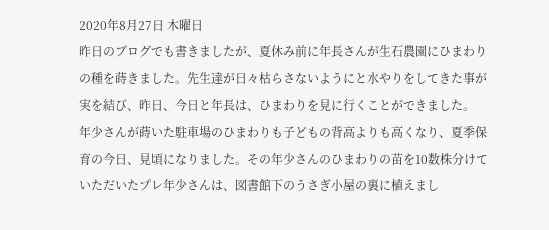2020年8月27日 木曜日
昨日のブログでも書きましたが、夏休み前に年長さんが生石農園にひまわりの種を蒔きました。先生達が日々枯らさないようにと水やりをしてきた事が実を結び、昨日、今日と年長は、ひまわりを見に行くことができました。
年少さんが蒔いた駐車場のひまわりも子どもの背高よりも高くなり、夏季保育の今日、見頃になりました。その年少さんのひまわりの苗を10数株分けていただいたプレ年少さんは、図書館下のうさぎ小屋の裏に植えまし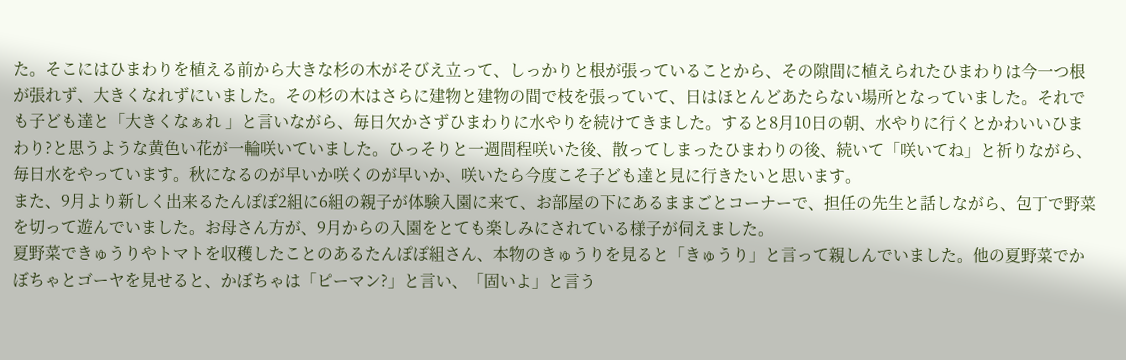た。そこにはひまわりを植える前から大きな杉の木がそびえ立って、しっかりと根が張っていることから、その隙間に植えられたひまわりは今一つ根が張れず、大きくなれずにいました。その杉の木はさらに建物と建物の間で枝を張っていて、日はほとんどあたらない場所となっていました。それでも子ども達と「大きくなぁれ 」と言いながら、毎日欠かさずひまわりに水やりを続けてきました。すると8月10日の朝、水やりに行くとかわいいひまわり?と思うような黄色い花が一輪咲いていました。ひっそりと一週間程咲いた後、散ってしまったひまわりの後、続いて「咲いてね」と祈りながら、毎日水をやっています。秋になるのが早いか咲くのが早いか、咲いたら今度こそ子ども達と見に行きたいと思います。
また、9月より新しく出来るたんぽぽ2組に6組の親子が体験入園に来て、お部屋の下にあるままごとコーナーで、担任の先生と話しながら、包丁で野菜を切って遊んでいました。お母さん方が、9月からの入園をとても楽しみにされている様子が伺えました。
夏野菜できゅうりやトマトを収穫したことのあるたんぽぽ組さん、本物のきゅうりを見ると「きゅうり」と言って親しんでいました。他の夏野菜でかぼちゃとゴーヤを見せると、かぼちゃは「ピーマン?」と言い、「固いよ」と言う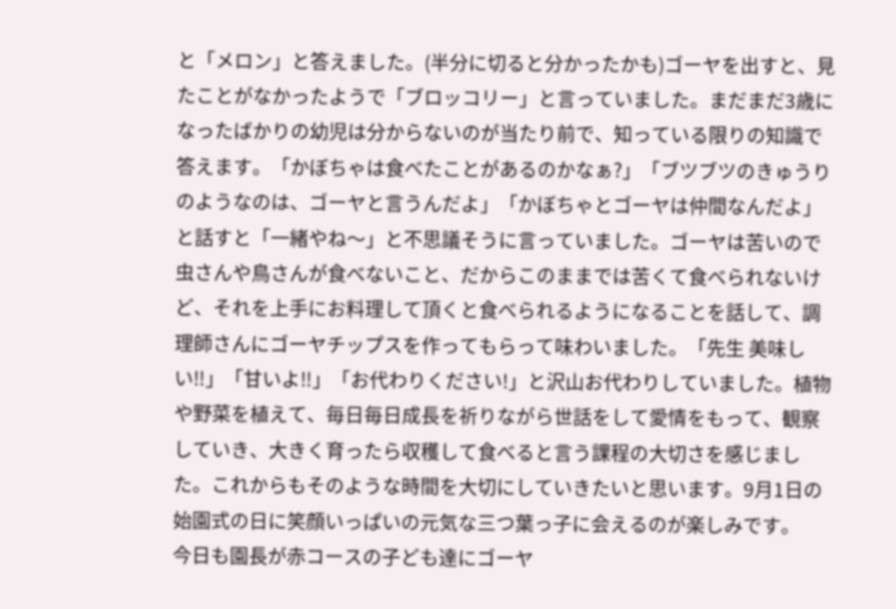と「メロン」と答えました。(半分に切ると分かったかも)ゴーヤを出すと、見たことがなかったようで「ブロッコリー」と言っていました。まだまだ3歳になったばかりの幼児は分からないのが当たり前で、知っている限りの知識で答えます。「かぼちゃは食べたことがあるのかなぁ?」「ブツブツのきゅうりのようなのは、ゴーヤと言うんだよ」「かぼちゃとゴーヤは仲間なんだよ」と話すと「一緒やね〜」と不思議そうに言っていました。ゴーヤは苦いので虫さんや鳥さんが食べないこと、だからこのままでは苦くて食べられないけど、それを上手にお料理して頂くと食べられるようになることを話して、調理師さんにゴーヤチップスを作ってもらって味わいました。「先生 美味しい‼」「甘いよ‼」「お代わりください!」と沢山お代わりしていました。植物や野菜を植えて、毎日毎日成長を祈りながら世話をして愛情をもって、観察していき、大きく育ったら収穫して食べると言う課程の大切さを感じました。これからもそのような時間を大切にしていきたいと思います。9月1日の始園式の日に笑顔いっぱいの元気な三つ葉っ子に会えるのが楽しみです。
今日も園長が赤コースの子ども達にゴーヤ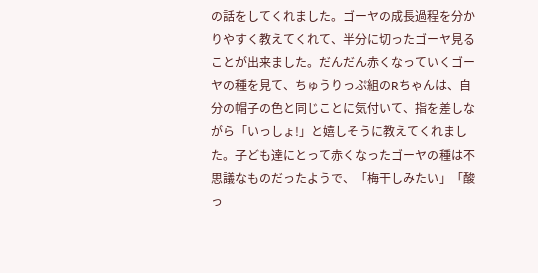の話をしてくれました。ゴーヤの成長過程を分かりやすく教えてくれて、半分に切ったゴーヤ見ることが出来ました。だんだん赤くなっていくゴーヤの種を見て、ちゅうりっぷ組のRちゃんは、自分の帽子の色と同じことに気付いて、指を差しながら「いっしょ!」と嬉しそうに教えてくれました。子ども達にとって赤くなったゴーヤの種は不思議なものだったようで、「梅干しみたい」「酸っ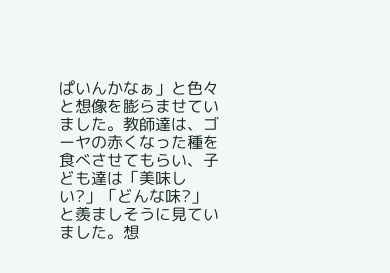ぱいんかなぁ」と色々と想像を膨らませていました。教師達は、ゴーヤの赤くなった種を食べさせてもらい、子ども達は「美味しい?」「どんな味?」と羨ましそうに見ていました。想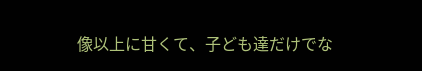像以上に甘くて、子ども達だけでな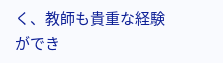く、教師も貴重な経験ができ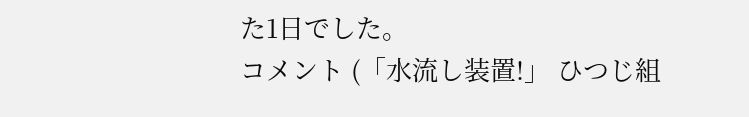た1日でした。
コメント (「水流し装置!」 ひつじ組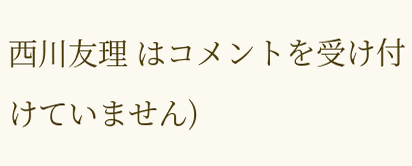西川友理 はコメントを受け付けていません)